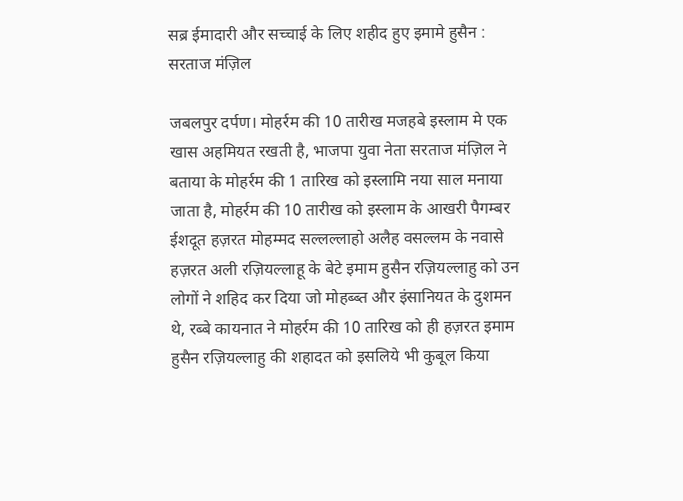सब्र ईमादारी और सच्चाई के लिए शहीद हुए इमामे हुसैन : सरताज मंज़िल

जबलपुर दर्पण। मोहर्रम की 10 तारीख मजहबे इस्लाम मे एक खास अहमियत रखती है, भाजपा युवा नेता सरताज मंज़िल ने बताया के मोहर्रम की 1 तारिख को इस्लामि नया साल मनाया जाता है, मोहर्रम की 10 तारीख को इस्लाम के आखरी पैगम्बर ईशदूत हज़रत मोहम्मद सल्लल्लाहो अलैह वसल्लम के नवासे हज़रत अली रज़ियल्लाहू के बेटे इमाम हुसैन रज़ियल्लाहु को उन लोगों ने शहिद कर दिया जो मोहब्ब्त और इंसानियत के दुशमन थे, रब्बे कायनात ने मोहर्रम की 10 तारिख को ही हज़रत इमाम हुसैन रज़ियल्लाहु की शहादत को इसलिये भी कुबूल किया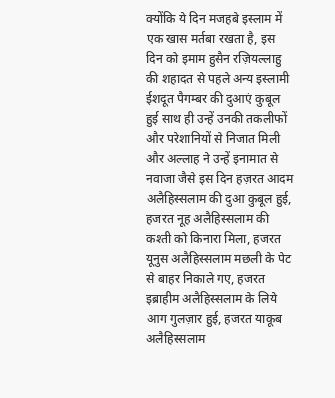क्योंकि ये दिन मजहबे इस्लाम में एक खास मर्तबा रखता है, इस दिन को इमाम हुसैन रज़ियल्लाहु की शहादत से पहले अन्य इस्लामी ईशदूत पैगम्बर की दुआएं कुबूल हुई साथ ही उन्हें उनकी तकलीफों और परेशानियों से निजात मिली और अल्लाह ने उन्हें इनामात से नवाजा जैसे इस दिन हज़रत आदम अलैहिस्सलाम की दुआ कुबूल हुई, हजरत नूह अलैहिस्सलाम की कश्ती को किनारा मिला, हजरत यूनुस अलैहिस्सलाम मछली के पेट से बाहर निकाले गए, हजरत इब्राहीम अलैहिस्सलाम के लिये आग गुलज़ार हुई, हजरत याकूब अलैहिस्सलाम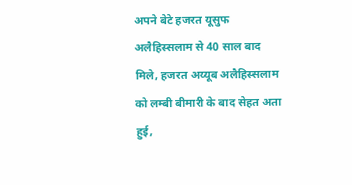अपने बेटे हजरत यूसुफ अलैहिस्सलाम से 40 साल बाद मिले, हजरत अय्यूब अलैहिस्सलाम को लम्बी बीमारी के बाद सेहत अता हुई,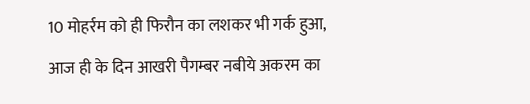10 मोहर्रम को ही फिरौन का लशकर भी गर्क हुआ, आज ही के दिन आखरी पैगम्बर नबीये अकरम का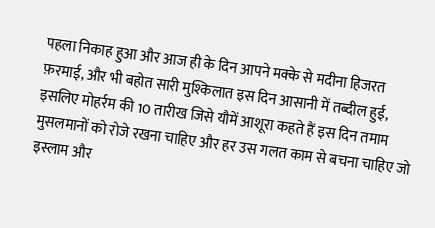पहला निकाह हुआ और आज ही के दिन आपने मक्के से मदीना हिजरत फ़रमाई, और भी बहोत सारी मुश्किलात इस दिन आसानी में तब्दील हुई, इसलिए मोहर्रम की 10 तारीख जिसे यौमें आशूरा कहते हैं इस दिन तमाम मुसलमानों को रोजे रखना चाहिए और हर उस गलत काम से बचना चाहिए जो इस्लाम और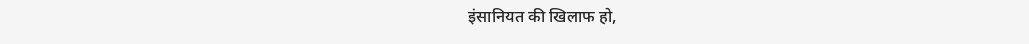इंसानियत की खिलाफ हो,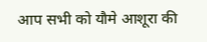आप सभी को यौमे आशूरा की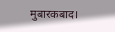मुबारकबाद।